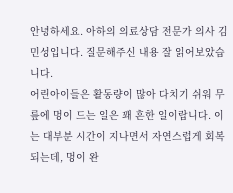안녕하세요. 아하의 의료상담 전문가 의사 김민성입니다. 질문해주신 내용 잘 읽어보았습니다.
어린아이들은 활동량이 많아 다치기 쉬워 무릎에 멍이 드는 일은 꽤 흔한 일이랍니다. 이는 대부분 시간이 지나면서 자연스럽게 회복되는데, 멍이 완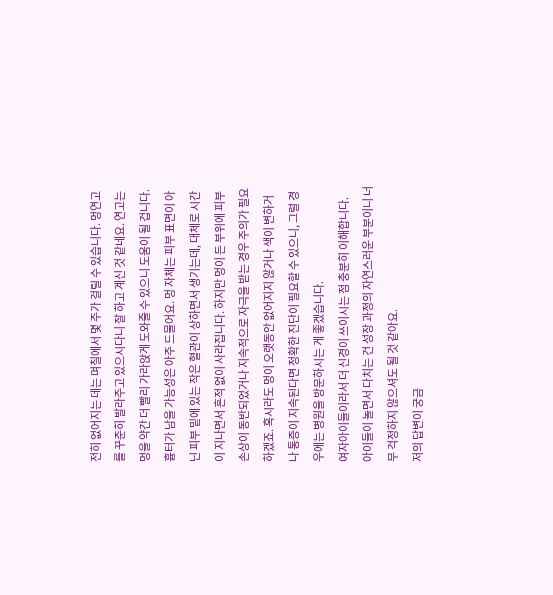전히 없어지는 데는 며칠에서 몇 주가 걸릴 수 있습니다. 멍연고를 꾸준히 발라주고 있으시다니 잘 하고 계신 것 같네요. 연고는 멍을 약간 더 빨리 가라앉게 도와줄 수 있으니 도움이 될 겁니다.
흉터가 남을 가능성은 아주 드물어요. 멍 자체는 피부 표면이 아닌 피부 밑에 있는 작은 혈관이 상하면서 생기는데, 대체로 시간이 지나면서 흔적 없이 사라집니다. 하지만 멍이 든 부위에 피부 손상이 동반되었거나 지속적으로 자극을 받는 경우 주의가 필요하겠죠. 혹시라도 멍이 오랫동안 없어지지 않거나 색이 변하거나 통증이 지속된다면 정확한 진단이 필요할 수 있으니, 그럴 경우에는 병원을 방문하시는 게 좋겠습니다.
여자아이들이라서 더 신경이 쓰이시는 점 충분히 이해합니다. 아이들이 놀면서 다치는 건 성장 과정의 자연스러운 부분이니 너무 걱정하지 않으셔도 될 것 같아요.
저의 답변이 궁금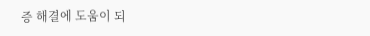증 해결에 도움이 되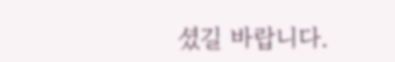셨길 바랍니다.